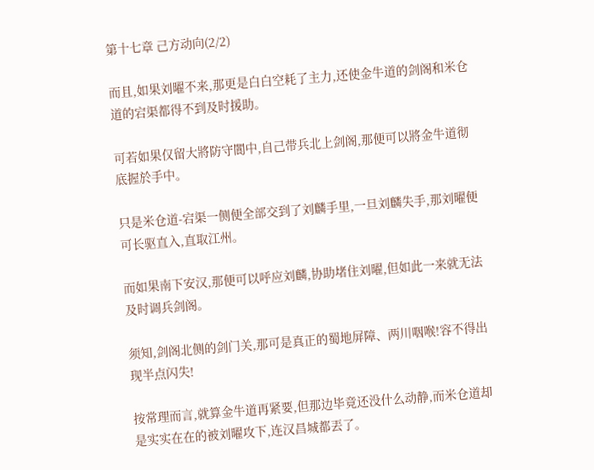第十七章 己方动向(2/2)

而且,如果刘曜不来,那更是白白空耗了主力,还使金牛道的剑阁和米仓道的宕渠都得不到及时援助。

可若如果仅留大將防守閬中,自己带兵北上剑阁,那便可以將金牛道彻底握於手中。

只是米仓道-宕渠一侧便全部交到了刘麟手里,一旦刘麟失手,那刘曜便可长驱直入,直取江州。

而如果南下安汉,那便可以呼应刘麟,协助堵住刘曜,但如此一来就无法及时调兵剑阁。

须知,剑阁北侧的剑门关,那可是真正的蜀地屏障、两川咽喉!容不得出现半点闪失!

按常理而言,就算金牛道再紧要,但那边毕竟还没什么动静,而米仓道却是实实在在的被刘曜攻下,连汉昌城都丟了。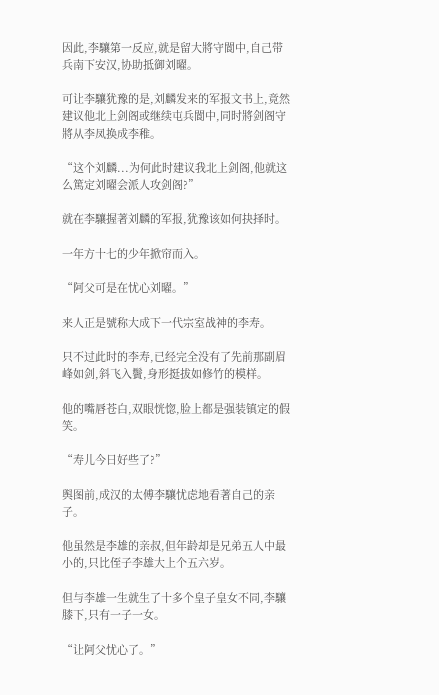因此,李驤第一反应,就是留大將守閬中,自己带兵南下安汉,协助抵御刘曜。

可让李驤犹豫的是,刘麟发来的军报文书上,竟然建议他北上剑阁或继续屯兵閬中,同时將剑阁守將从李凤换成李稚。

“这个刘麟...为何此时建议我北上剑阁,他就这么篤定刘曜会派人攻剑阁?”

就在李驤握著刘麟的军报,犹豫该如何抉择时。

一年方十七的少年掀帘而入。

“阿父可是在忧心刘曜。”

来人正是號称大成下一代宗室战神的李寿。

只不过此时的李寿,已经完全没有了先前那副眉峰如剑,斜飞入鬢,身形挺拔如修竹的模样。

他的嘴唇苍白,双眼恍惚,脸上都是强装镇定的假笑。

“寿儿今日好些了?”

舆图前,成汉的太傅李驤忧虑地看著自己的亲子。

他虽然是李雄的亲叔,但年龄却是兄弟五人中最小的,只比侄子李雄大上个五六岁。

但与李雄一生就生了十多个皇子皇女不同,李驤膝下,只有一子一女。

“让阿父忧心了。”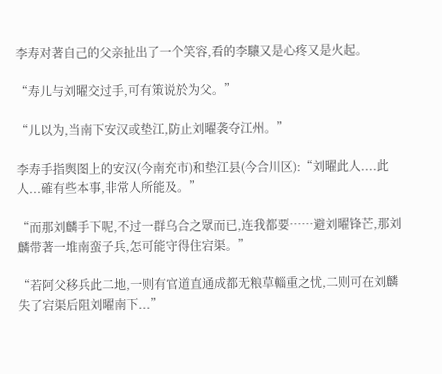李寿对著自己的父亲扯出了一个笑容,看的李驤又是心疼又是火起。

“寿儿与刘曜交过手,可有策说於为父。”

“儿以为,当南下安汉或垫江,防止刘曜袭夺江州。”

李寿手指舆图上的安汉(今南充市)和垫江县(今合川区):“刘曜此人....此人...確有些本事,非常人所能及。”

“而那刘麟手下呢,不过一群乌合之眾而已,连我都要……避刘曜锋芒,那刘麟带著一堆南蛮子兵,怎可能守得住宕渠。”

“若阿父移兵此二地,一则有官道直通成都无粮草輜重之忧,二则可在刘麟失了宕渠后阻刘曜南下...”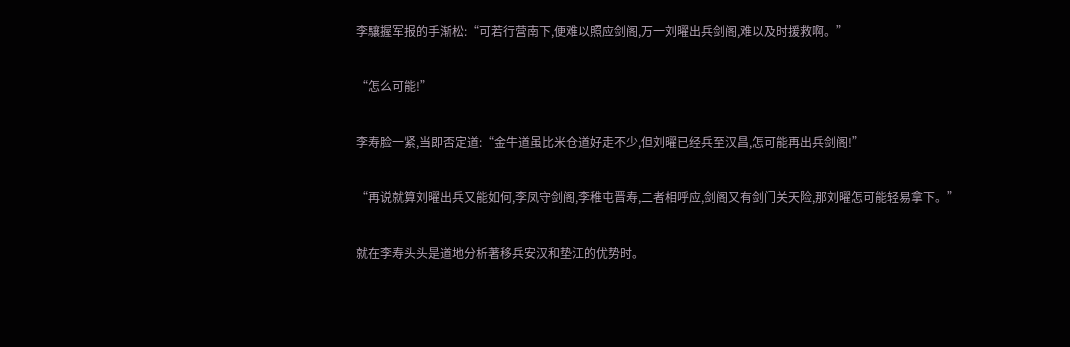李驤握军报的手渐松:“可若行营南下,便难以照应剑阁,万一刘曜出兵剑阁,难以及时援救啊。”

“怎么可能!”

李寿脸一紧,当即否定道:“金牛道虽比米仓道好走不少,但刘曜已经兵至汉昌,怎可能再出兵剑阁!”

“再说就算刘曜出兵又能如何,李凤守剑阁,李稚屯晋寿,二者相呼应,剑阁又有剑门关天险,那刘曜怎可能轻易拿下。”

就在李寿头头是道地分析著移兵安汉和垫江的优势时。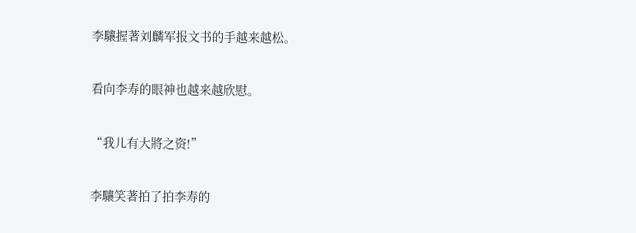李驤握著刘麟军报文书的手越来越松。

看向李寿的眼神也越来越欣慰。

“我儿有大將之资!”

李驤笑著拍了拍李寿的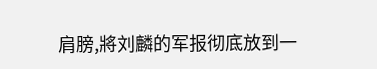肩膀,將刘麟的军报彻底放到一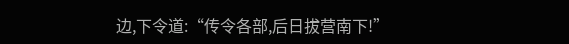边,下令道:“传令各部,后日拔营南下!”